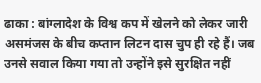ढाका : बांग्लादेश के विश्व कप में खेलने को लेकर जारी असमंजस के बीच कप्तान लिटन दास चुप ही रहे हैं। जब उनसे सवाल किया गया तो उन्होंने इसे सुरक्षित नहीं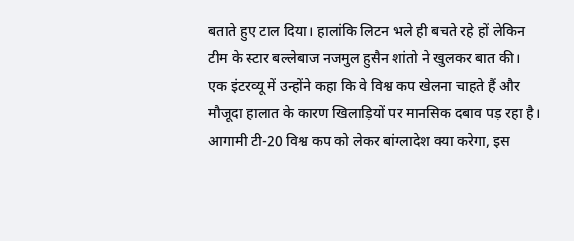बताते हुए टाल दिया। हालांकि लिटन भले ही बचते रहे हों लेकिन टीम के स्टार बल्लेबाज नजमुल हुसैन शांतो ने खुलकर बात की। एक इंटरव्यू में उन्होंने कहा कि वे विश्व कप खेलना चाहते हैं और मौजूदा हालात के कारण खिलाड़ियों पर मानसिक दबाव पड़ रहा है।
आगामी टी-20 विश्व कप को लेकर बांग्लादेश क्या करेगा, इस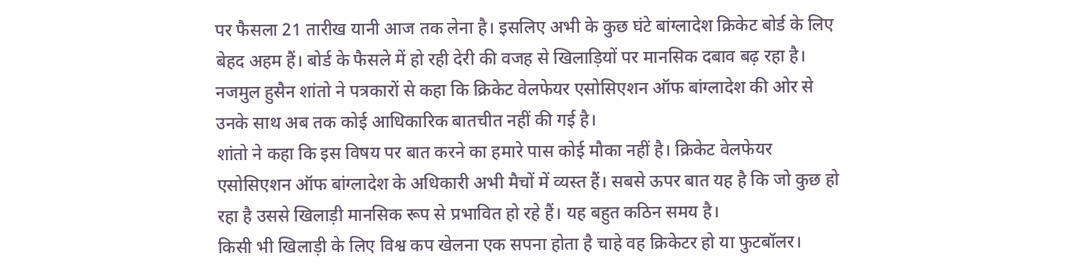पर फैसला 21 तारीख यानी आज तक लेना है। इसलिए अभी के कुछ घंटे बांग्लादेश क्रिकेट बोर्ड के लिए बेहद अहम हैं। बोर्ड के फैसले में हो रही देरी की वजह से खिलाड़ियों पर मानसिक दबाव बढ़ रहा है। नजमुल हुसैन शांतो ने पत्रकारों से कहा कि क्रिकेट वेलफेयर एसोसिएशन ऑफ बांग्लादेश की ओर से उनके साथ अब तक कोई आधिकारिक बातचीत नहीं की गई है।
शांतो ने कहा कि इस विषय पर बात करने का हमारे पास कोई मौका नहीं है। क्रिकेट वेलफेयर एसोसिएशन ऑफ बांग्लादेश के अधिकारी अभी मैचों में व्यस्त हैं। सबसे ऊपर बात यह है कि जो कुछ हो रहा है उससे खिलाड़ी मानसिक रूप से प्रभावित हो रहे हैं। यह बहुत कठिन समय है।
किसी भी खिलाड़ी के लिए विश्व कप खेलना एक सपना होता है चाहे वह क्रिकेटर हो या फुटबॉलर।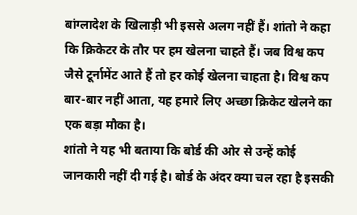बांग्लादेश के खिलाड़ी भी इससे अलग नहीं हैं। शांतो ने कहा कि क्रिकेटर के तौर पर हम खेलना चाहते हैं। जब विश्व कप जैसे टूर्नामेंट आते हैं तो हर कोई खेलना चाहता है। विश्व कप बार-बार नहीं आता, यह हमारे लिए अच्छा क्रिकेट खेलने का एक बड़ा मौका है।
शांतो ने यह भी बताया कि बोर्ड की ओर से उन्हें कोई जानकारी नहीं दी गई है। बोर्ड के अंदर क्या चल रहा है इसकी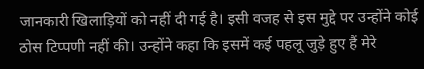जानकारी खिलाड़ियों को नहीं दी गई है। इसी वजह से इस मुद्दे पर उन्होंने कोई ठोस टिप्पणी नहीं की। उन्होंने कहा कि इसमें कई पहलू जुड़े हुए हैं मेरे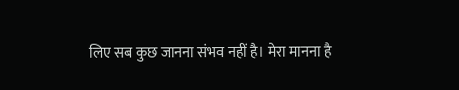लिए सब कुछ जानना संभव नहीं है। मेरा मानना है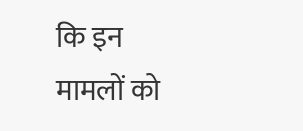कि इन मामलों को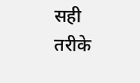सही तरीके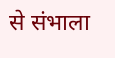से संभाला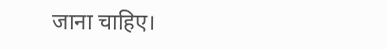जाना चाहिए।